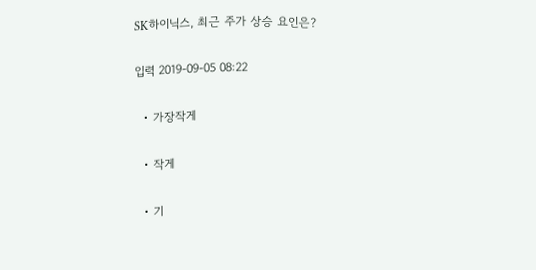SK하이닉스, 최근 주가 상승 요인은?

입력 2019-09-05 08:22

  • 가장작게

  • 작게

  • 기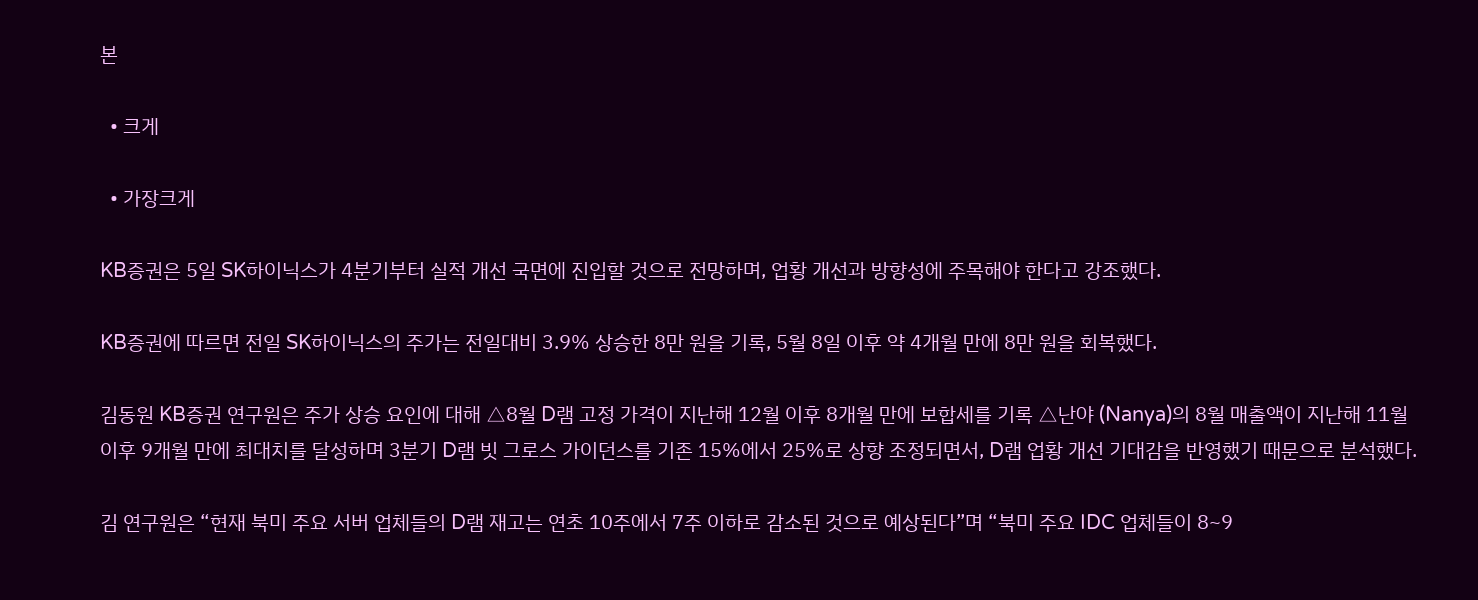본

  • 크게

  • 가장크게

KB증권은 5일 SK하이닉스가 4분기부터 실적 개선 국면에 진입할 것으로 전망하며, 업황 개선과 방향성에 주목해야 한다고 강조했다.

KB증권에 따르면 전일 SK하이닉스의 주가는 전일대비 3.9% 상승한 8만 원을 기록, 5월 8일 이후 약 4개월 만에 8만 원을 회복했다.

김동원 KB증권 연구원은 주가 상승 요인에 대해 △8월 D램 고정 가격이 지난해 12월 이후 8개월 만에 보합세를 기록 △난야 (Nanya)의 8월 매출액이 지난해 11월 이후 9개월 만에 최대치를 달성하며 3분기 D램 빗 그로스 가이던스를 기존 15%에서 25%로 상향 조정되면서, D램 업황 개선 기대감을 반영했기 때문으로 분석했다.

김 연구원은 “현재 북미 주요 서버 업체들의 D램 재고는 연초 10주에서 7주 이하로 감소된 것으로 예상된다”며 “북미 주요 IDC 업체들이 8~9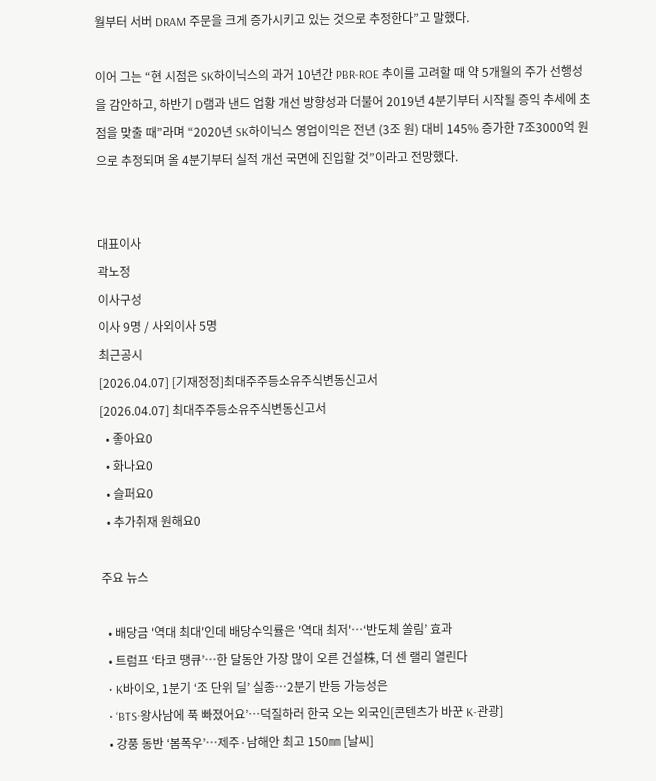월부터 서버 DRAM 주문을 크게 증가시키고 있는 것으로 추정한다”고 말했다.

이어 그는 “현 시점은 SK하이닉스의 과거 10년간 PBR-ROE 추이를 고려할 때 약 5개월의 주가 선행성을 감안하고, 하반기 D램과 낸드 업황 개선 방향성과 더불어 2019년 4분기부터 시작될 증익 추세에 초점을 맞출 때”라며 “2020년 SK하이닉스 영업이익은 전년 (3조 원) 대비 145% 증가한 7조3000억 원으로 추정되며 올 4분기부터 실적 개선 국면에 진입할 것”이라고 전망했다.


대표이사
곽노정
이사구성
이사 9명 / 사외이사 5명
최근공시
[2026.04.07] [기재정정]최대주주등소유주식변동신고서
[2026.04.07] 최대주주등소유주식변동신고서
  • 좋아요0
  • 화나요0
  • 슬퍼요0
  • 추가취재 원해요0

주요 뉴스

  • 배당금 '역대 최대'인데 배당수익률은 '역대 최저'⋯‘반도체 쏠림’ 효과
  • 트럼프 ‘타코 땡큐’…한 달동안 가장 많이 오른 건설株, 더 센 랠리 열린다
  • K바이오, 1분기 ‘조 단위 딜’ 실종…2분기 반등 가능성은
  • ‘BTS·왕사남에 푹 빠졌어요’…덕질하러 한국 오는 외국인[콘텐츠가 바꾼 K-관광]
  • 강풍 동반 ‘봄폭우’…제주·남해안 최고 150㎜ [날씨]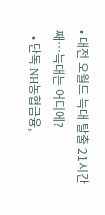• 대전 오월드 늑대 탈출 21시간째…늑대는 어디에?
  • 단독 NH농협금융,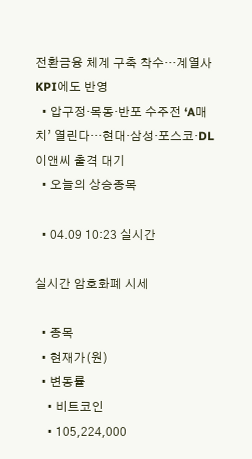전환금융 체계 구축 착수…계열사 KPI에도 반영
  • 압구정·목동·반포 수주전 ‘A매치’ 열린다…현대·삼성·포스코·DL이앤씨 출격 대기
  • 오늘의 상승종목

  • 04.09 10:23 실시간

실시간 암호화폐 시세

  • 종목
  • 현재가(원)
  • 변동률
    • 비트코인
    • 105,224,000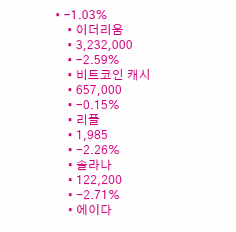• -1.03%
    • 이더리움
    • 3,232,000
    • -2.59%
    • 비트코인 캐시
    • 657,000
    • -0.15%
    • 리플
    • 1,985
    • -2.26%
    • 솔라나
    • 122,200
    • -2.71%
    • 에이다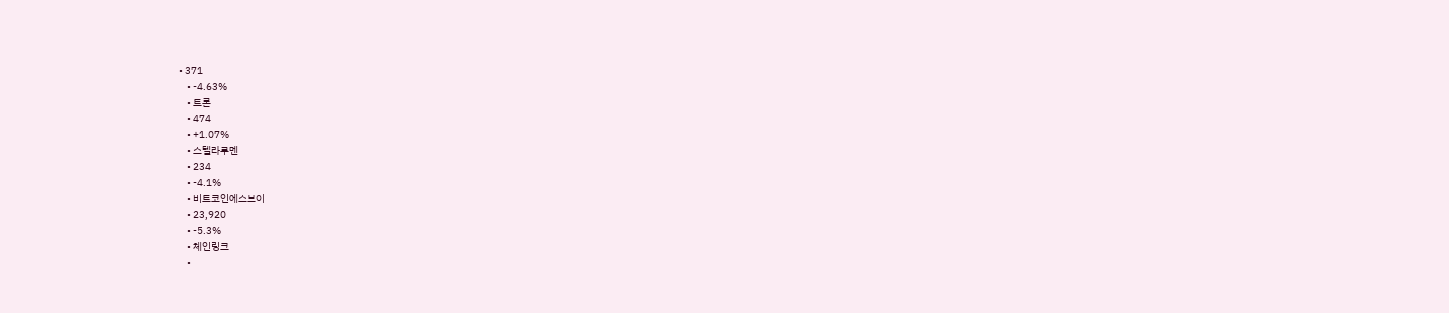• 371
    • -4.63%
    • 트론
    • 474
    • +1.07%
    • 스텔라루멘
    • 234
    • -4.1%
    • 비트코인에스브이
    • 23,920
    • -5.3%
    • 체인링크
    •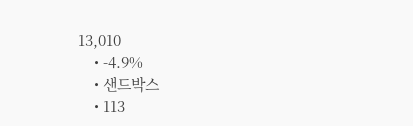13,010
    • -4.9%
    • 샌드박스
    • 113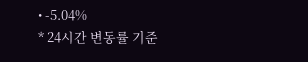• -5.04%
* 24시간 변동률 기준